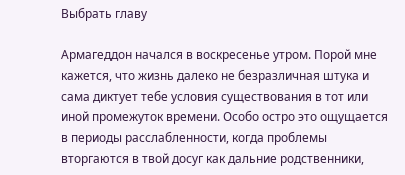Выбрать главу

Армагеддон начался в воскресенье утром. Порой мне кажется, что жизнь далеко не безразличная штука и сама диктует тебе условия существования в тот или иной промежуток времени. Особо остро это ощущается в периоды расслабленности, когда проблемы вторгаются в твой досуг как дальние родственники,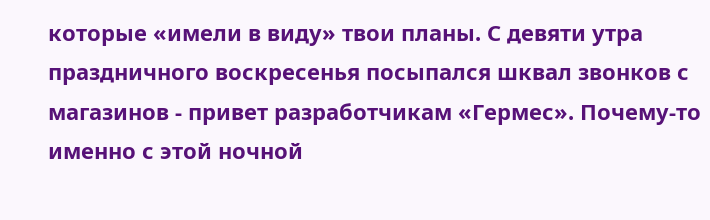которые «имели в виду» твои планы. С девяти утра праздничного воскресенья посыпался шквал звонков с магазинов - привет разработчикам «Гермес». Почему-то именно с этой ночной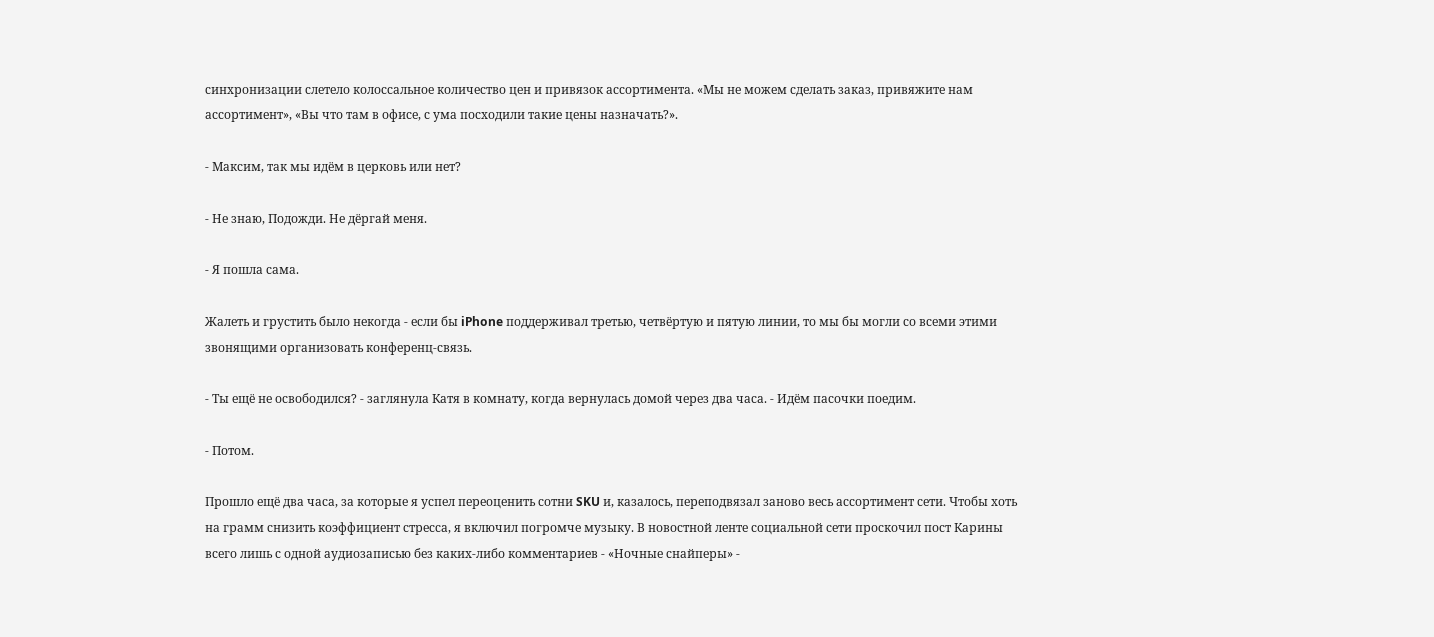синхронизации слетело колоссальное количество цен и привязок ассортимента. «Мы не можем сделать заказ, привяжите нам ассортимент», «Вы что там в офисе, с ума посходили такие цены назначать?».

- Максим, так мы идём в церковь или нет?

- Не знаю, Подожди. Не дёргай меня.

- Я пошла сама.

Жалеть и грустить было некогда - если бы iPhone поддерживал третью, четвёртую и пятую линии, то мы бы могли со всеми этими звонящими организовать конференц-связь.

- Ты ещё не освободился? - заглянула Катя в комнату, когда вернулась домой через два часа. - Идём пасочки поедим.

- Потом.

Прошло ещё два часа, за которые я успел переоценить сотни SKU и, казалось, переподвязал заново весь ассортимент сети. Чтобы хоть на грамм снизить коэффициент стресса, я включил погромче музыку. В новостной ленте социальной сети проскочил пост Карины всего лишь с одной аудиозаписью без каких-либо комментариев - «Ночные снайперы» -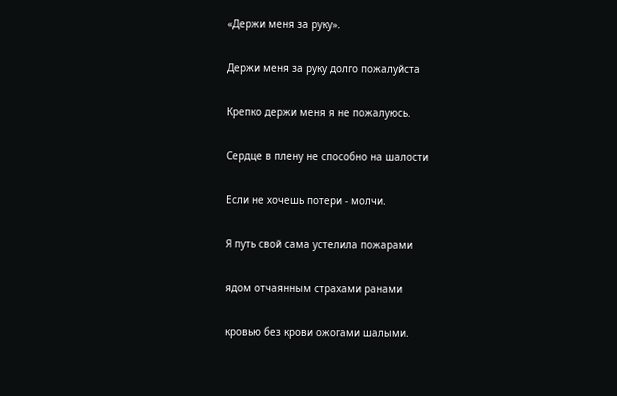«Держи меня за руку».

Держи меня за руку долго пожалуйста

Крепко держи меня я не пожалуюсь.

Сердце в плену не способно на шалости

Если не хочешь потери - молчи.

Я путь свой сама устелила пожарами

ядом отчаянным страхами ранами

кровью без крови ожогами шалыми.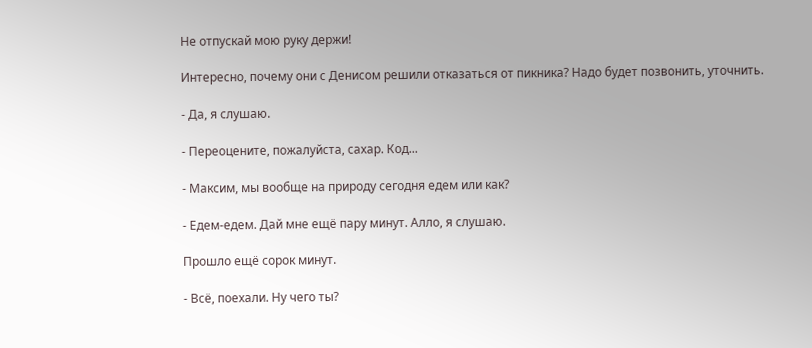Не отпускай мою руку держи!

Интересно, почему они с Денисом решили отказаться от пикника? Надо будет позвонить, уточнить.

- Да, я слушаю.

- Переоцените, пожалуйста, сахар. Код...

- Максим, мы вообще на природу сегодня едем или как?

- Едем-едем. Дай мне ещё пару минут. Алло, я слушаю.

Прошло ещё сорок минут.

- Всё, поехали. Ну чего ты?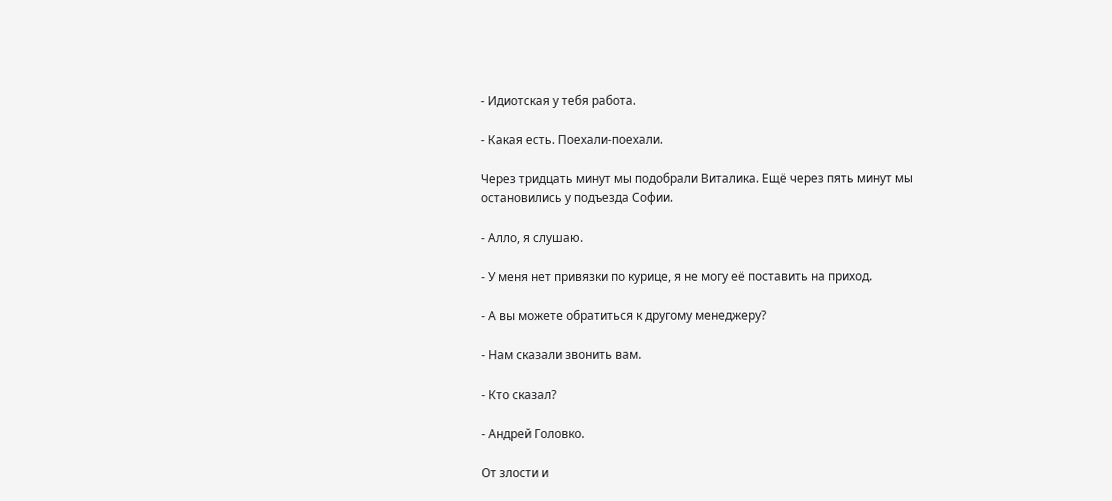- Идиотская у тебя работа.

- Какая есть. Поехали-поехали.

Через тридцать минут мы подобрали Виталика. Ещё через пять минут мы остановились у подъезда Софии.

- Алло, я слушаю.

- У меня нет привязки по курице, я не могу её поставить на приход.

- А вы можете обратиться к другому менеджеру?

- Нам сказали звонить вам.

- Кто сказал?

- Андрей Головко.

От злости и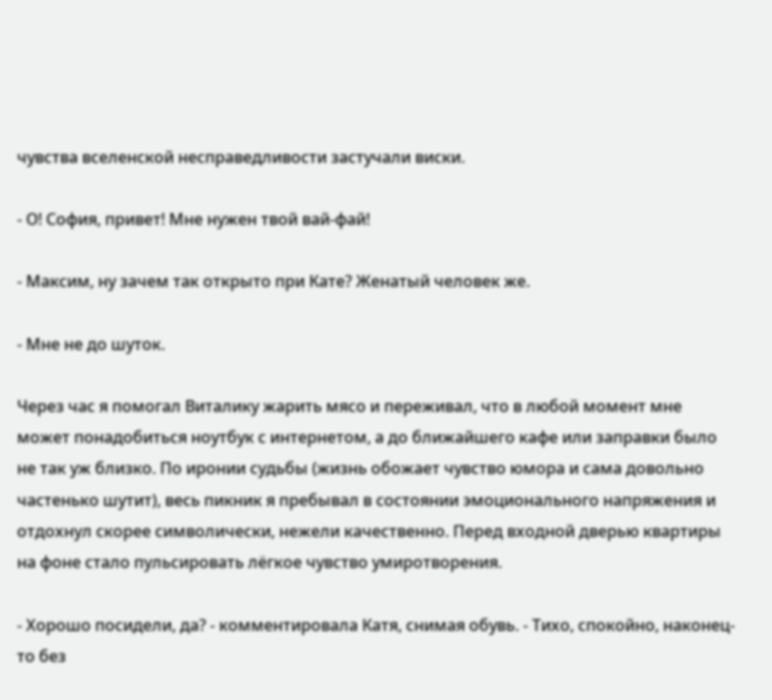чувства вселенской несправедливости застучали виски.

- О! София, привет! Мне нужен твой вай-фай!

- Максим, ну зачем так открыто при Кате? Женатый человек же.

- Мне не до шуток.

Через час я помогал Виталику жарить мясо и переживал, что в любой момент мне может понадобиться ноутбук с интернетом, а до ближайшего кафе или заправки было не так уж близко. По иронии судьбы (жизнь обожает чувство юмора и сама довольно частенько шутит), весь пикник я пребывал в состоянии эмоционального напряжения и отдохнул скорее символически, нежели качественно. Перед входной дверью квартиры на фоне стало пульсировать лёгкое чувство умиротворения.

- Хорошо посидели, да? - комментировала Катя, снимая обувь. - Тихо, спокойно, наконец-то без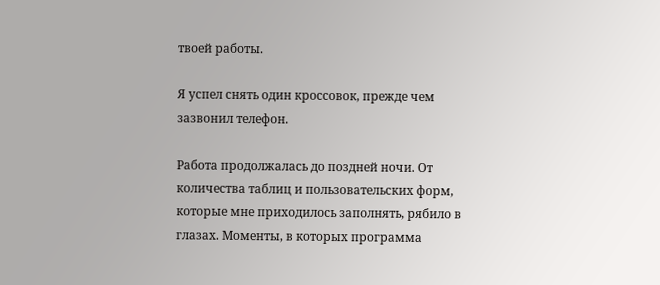твоей работы.

Я успел снять один кроссовок, прежде чем зазвонил телефон.

Работа продолжалась до поздней ночи. От количества таблиц и пользовательских форм, которые мне приходилось заполнять, рябило в глазах. Моменты, в которых программа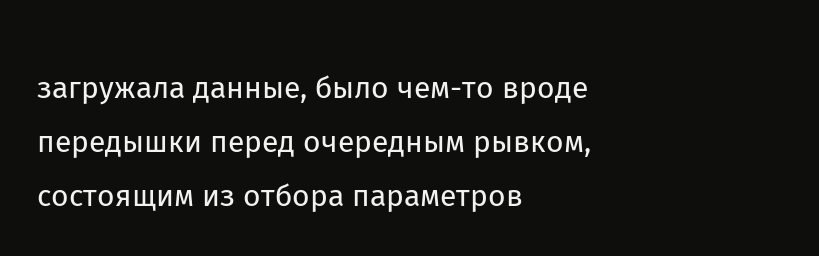загружала данные, было чем-то вроде передышки перед очередным рывком, состоящим из отбора параметров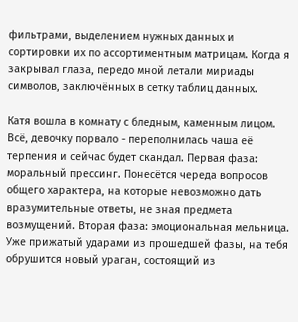фильтрами, выделением нужных данных и сортировки их по ассортиментным матрицам. Когда я закрывал глаза, передо мной летали мириады символов, заключённых в сетку таблиц данных.

Катя вошла в комнату с бледным, каменным лицом. Всё, девочку порвало - переполнилась чаша её терпения и сейчас будет скандал. Первая фаза: моральный прессинг. Понесётся череда вопросов общего характера, на которые невозможно дать вразумительные ответы, не зная предмета возмущений. Вторая фаза: эмоциональная мельница. Уже прижатый ударами из прошедшей фазы, на тебя обрушится новый ураган, состоящий из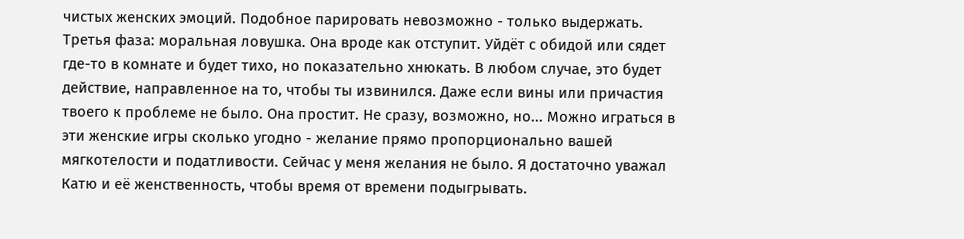чистых женских эмоций. Подобное парировать невозможно - только выдержать. Третья фаза: моральная ловушка. Она вроде как отступит. Уйдёт с обидой или сядет где-то в комнате и будет тихо, но показательно хнюкать. В любом случае, это будет действие, направленное на то, чтобы ты извинился. Даже если вины или причастия твоего к проблеме не было. Она простит. Не сразу, возможно, но... Можно играться в эти женские игры сколько угодно - желание прямо пропорционально вашей мягкотелости и податливости. Сейчас у меня желания не было. Я достаточно уважал Катю и её женственность, чтобы время от времени подыгрывать.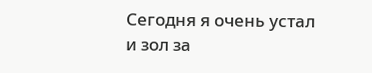Сегодня я очень устал и зол за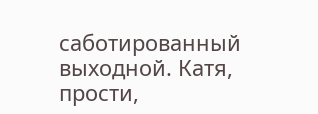саботированный выходной. Катя, прости,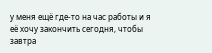у меня ещё где-то на час работы и я её хочу закончить сегодня, чтобы завтра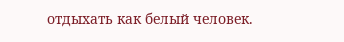отдыхать как белый человек.